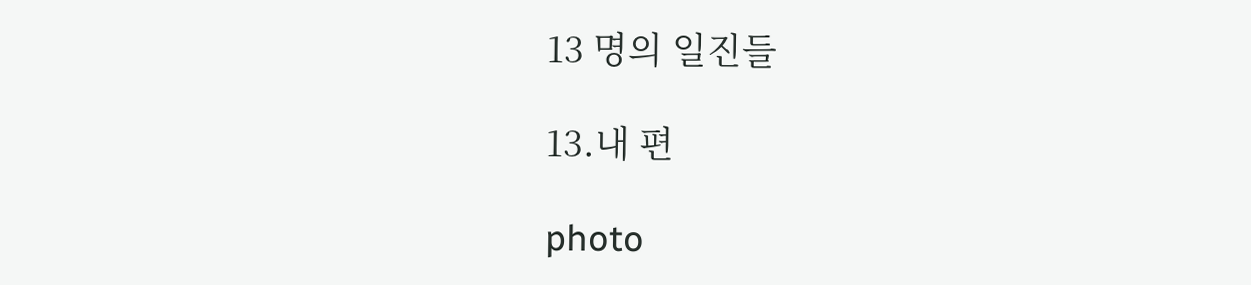13 명의 일진들

13.내 편

photo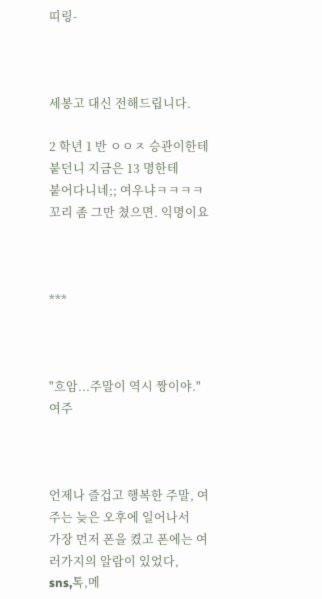띠링-



세봉고 대신 전해드립니다.

2 학년 1 반 ㅇㅇㅈ 승관이한테 붙던니 지금은 13 명한테
붙어다니네;; 여우냐ㅋㅋㅋㅋ 꼬리 좀 그만 쳤으면. 익명이요



***



"흐암...주말이 역시 짱이야." 여주



언제나 즐겁고 행복한 주말, 여주는 늦은 오후에 일어나서
가장 먼저 폰을 켰고 폰에는 여러가지의 알람이 있었다,
sns,톡,메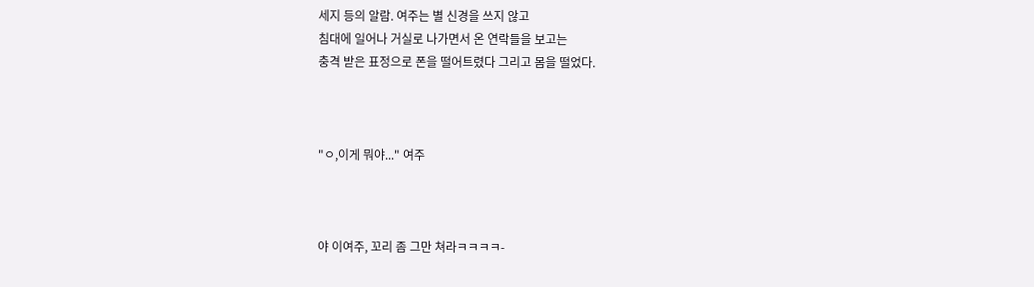세지 등의 알람. 여주는 별 신경을 쓰지 않고
침대에 일어나 거실로 나가면서 온 연락들을 보고는
충격 받은 표정으로 폰을 떨어트렸다 그리고 몸을 떨었다.



"ㅇ,이게 뭐야..." 여주



야 이여주, 꼬리 좀 그만 쳐라ㅋㅋㅋㅋ-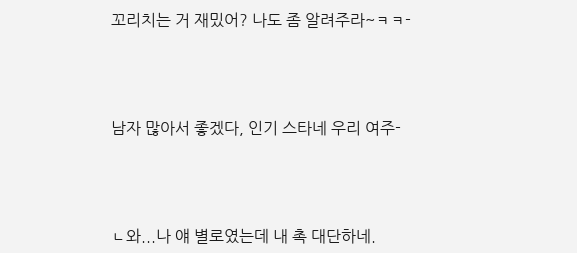꼬리치는 거 재밌어? 나도 좀 알려주라~ㅋㅋ-



남자 많아서 좋겠다, 인기 스타네 우리 여주-



ㄴ와...나 얘 별로였는데 내 촉 대단하네.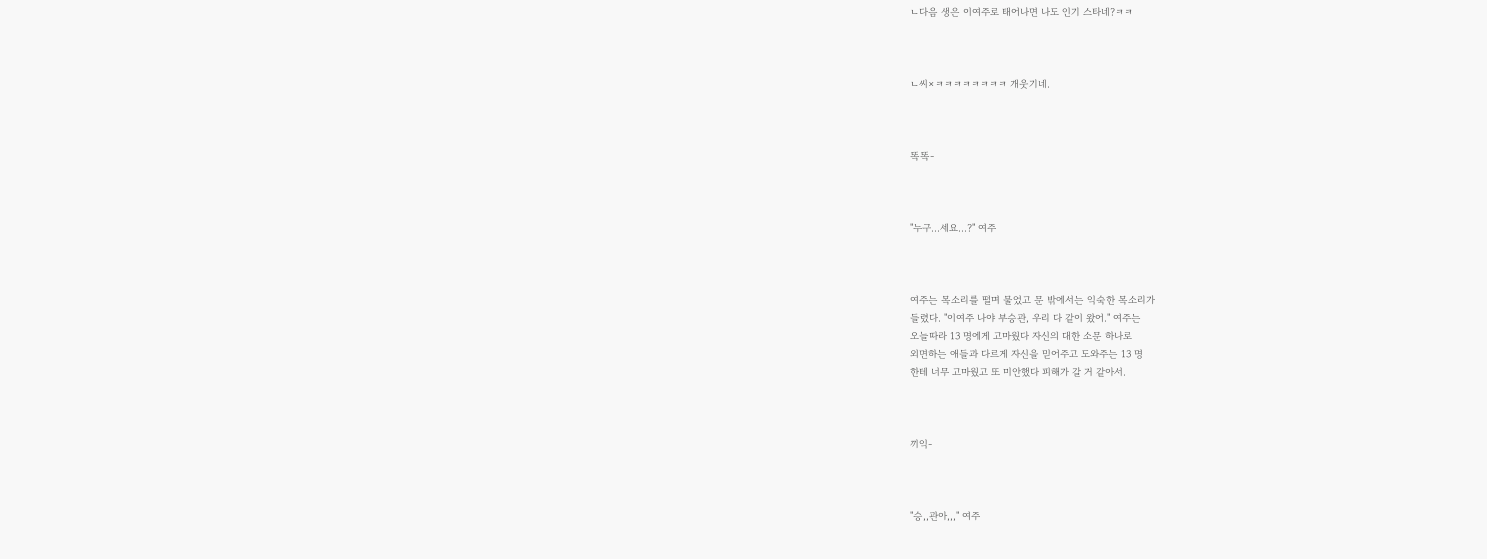ㄴ다음 생은 이여주로 태어나면 나도 인기 스타네?ㅋㅋ



ㄴ씨×ㅋㅋㅋㅋㅋㅋㅋㅋ 개웃기네.



똑똑-



"누구...세요...?" 여주



여주는 목소리를 떨며 물었고 문 밖에서는 익숙한 목소리가
들렸다. "이여주 나야 부승관, 우리 다 같이 왔어." 여주는
오늘따라 13 명에게 고마웠다 자신의 대한 소문 하나로
외면하는 애들과 다르게 자신을 믿어주고 도와주는 13 명
한테 너무 고마웠고 또 미안했다 피해가 갈 거 같아서.



끼익-



"승,,관아,,," 여주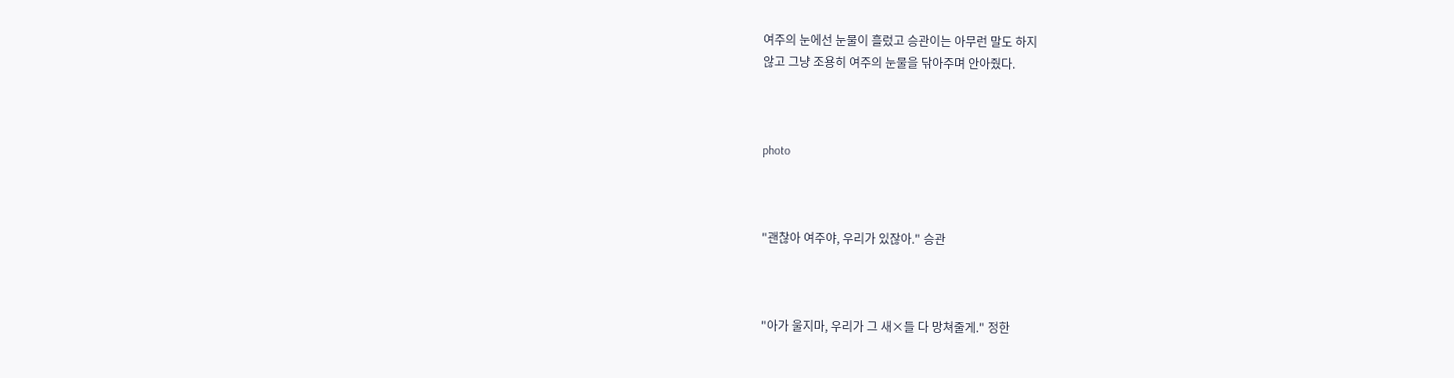여주의 눈에선 눈물이 흘렀고 승관이는 아무런 말도 하지
않고 그냥 조용히 여주의 눈물을 닦아주며 안아줬다.



photo



"괜찮아 여주야, 우리가 있잖아." 승관



"아가 울지마, 우리가 그 새×들 다 망쳐줄게." 정한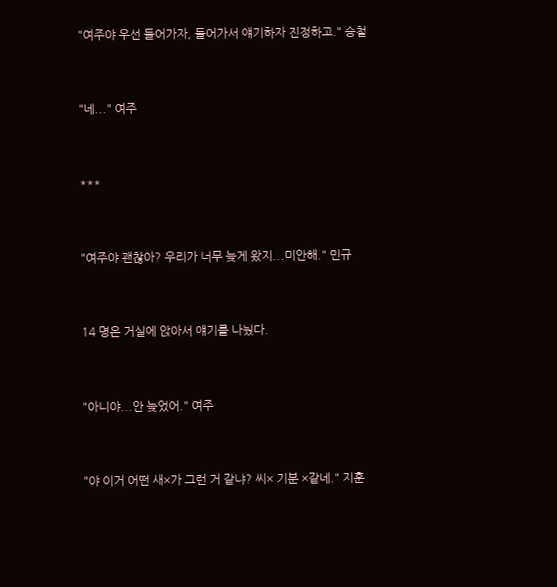"여주야 우선 들어가자, 들어가서 얘기하자 진정하고." 승철



"네..." 여주



***



"여주야 괜찮아? 우리가 너무 늦게 왔지...미안해." 민규



14 명은 거실에 앉아서 얘기를 나눴다.



"아니야...안 늦었어." 여주



"야 이거 어떤 새×가 그런 거 같냐? 씨× 기분 ×같네." 지훈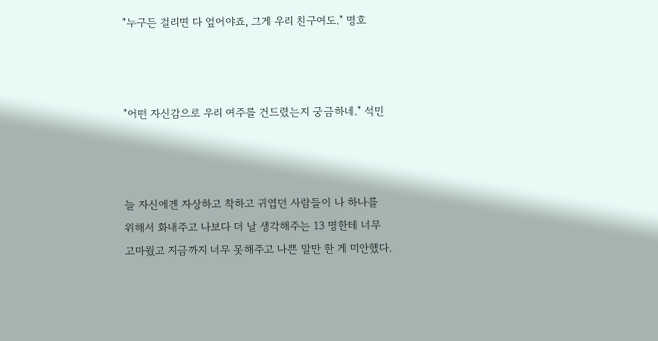"누구든 걸리면 다 엎어야죠, 그게 우리 친구여도." 명호



"어떤 자신감으로 우리 여주를 건드렸는지 궁금하네." 석민



늘 자신에겐 자상하고 착하고 귀엽던 사람들이 나 하나를
위해서 화내주고 나보다 더 날 생각해주는 13 명한테 너무
고마웠고 지금까지 너무 못해주고 나쁜 말만 한 게 미안했다.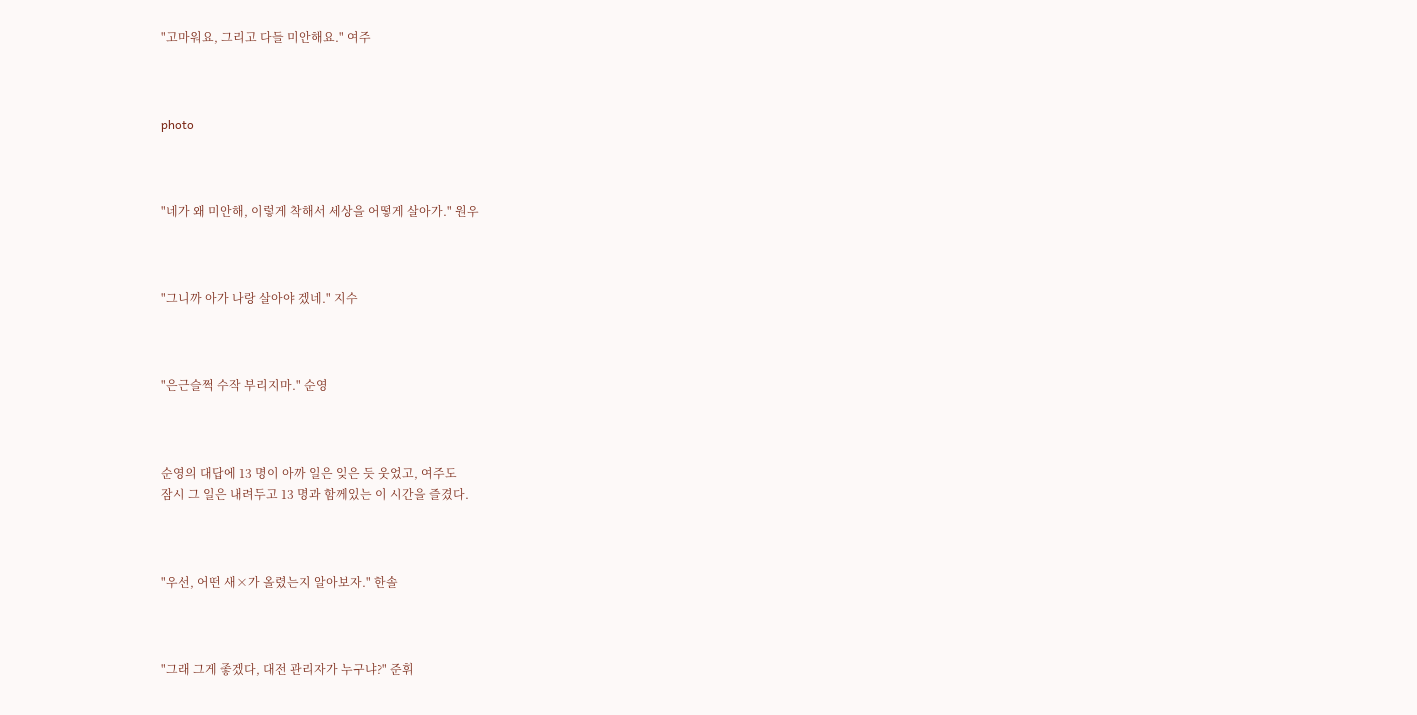"고마워요, 그리고 다들 미안해요." 여주



photo



"네가 왜 미안해, 이렇게 착해서 세상을 어떻게 살아가." 원우



"그니까 아가 나랑 살아야 겠네." 지수



"은근슬쩍 수작 부리지마." 순영



순영의 대답에 13 명이 아까 일은 잊은 듯 웃었고, 여주도
잠시 그 일은 내려두고 13 명과 함께있는 이 시간을 즐겼다.



"우선, 어떤 새×가 올렸는지 알아보자." 한솔



"그래 그게 좋겠다, 대전 관리자가 누구냐?" 준휘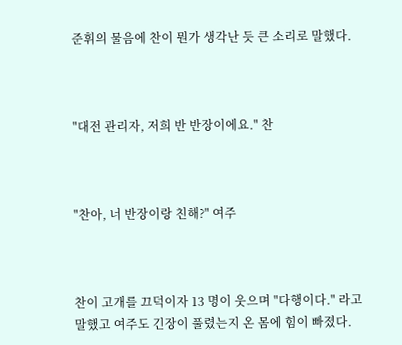준휘의 물음에 찬이 뭔가 생각난 듯 큰 소리로 말했다.



"대전 관리자, 저희 반 반장이에요." 찬



"찬아, 너 반장이랑 친해?" 여주



찬이 고개를 끄덕이자 13 명이 웃으며 "다행이다." 라고
말했고 여주도 긴장이 풀렸는지 온 몸에 힘이 빠졌다.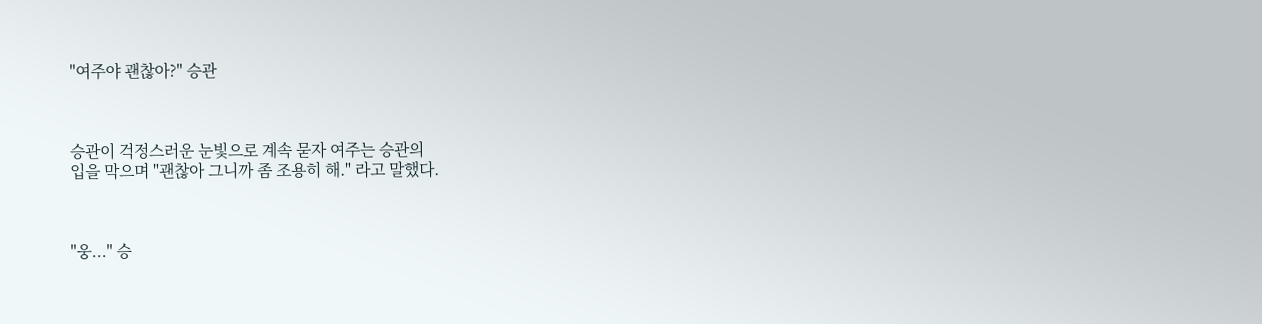"여주야 괜찮아?" 승관



승관이 걱정스러운 눈빛으로 계속 묻자 여주는 승관의
입을 막으며 "괜찮아 그니까 좀 조용히 해." 라고 말했다.



"웅..." 승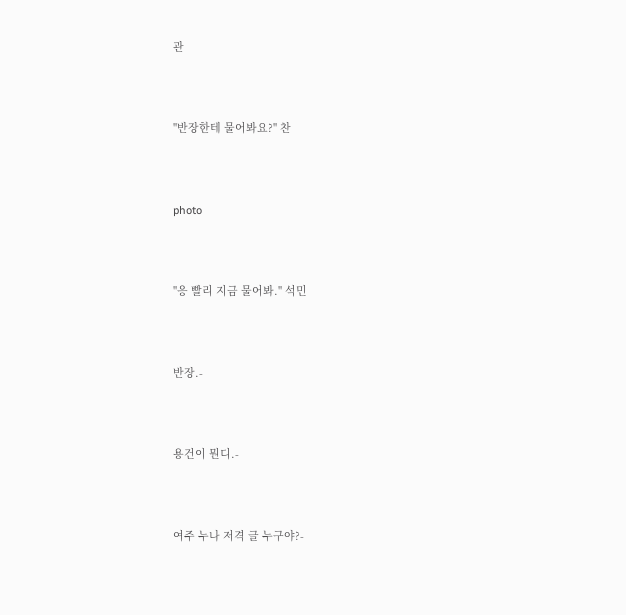관



"반장한테 물어봐요?" 찬



photo



"응 빨리 지금 물어봐." 석민



반장.-



용건이 뭔디.-



여주 누나 저격 글 누구야?-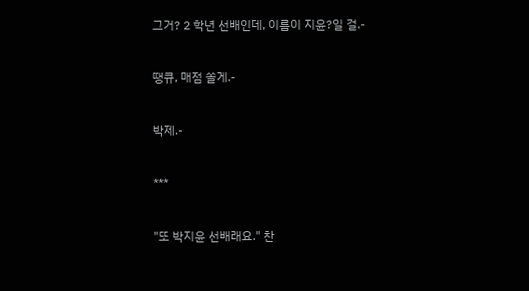그거? 2 학년 선배인데, 이름이 지윤?일 걸.-



땡큐, 매점 쏠게.-



박제.-



***



"또 박지윤 선배래요." 찬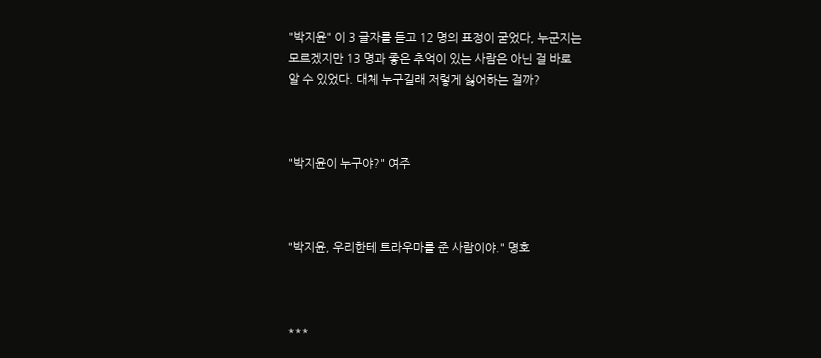"박지윤" 이 3 글자를 듣고 12 명의 표정이 굳었다, 누군지는
모르겠지만 13 명과 좋은 추억이 있는 사람은 아닌 걸 바로
알 수 있었다. 대체 누구길래 저렇게 싫어하는 걸까?



"박지윤이 누구야?" 여주



"박지윤, 우리한테 트라우마를 준 사람이야." 명호



***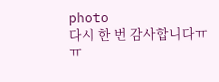photo
다시 한 번 감사합니다ㅠㅠ